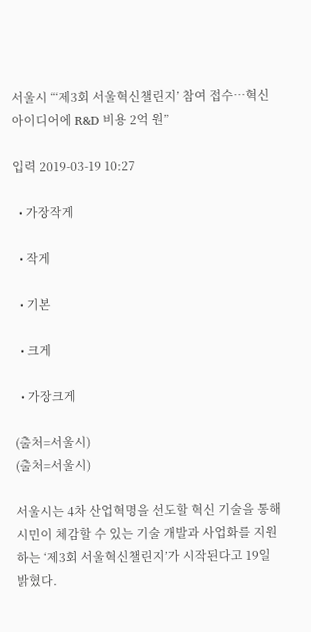서울시 “‘제3회 서울혁신챌린지’ 참여 접수…혁신 아이디어에 R&D 비용 2억 원”

입력 2019-03-19 10:27

  • 가장작게

  • 작게

  • 기본

  • 크게

  • 가장크게

(출처=서울시)
(출처=서울시)

서울시는 4차 산업혁명을 선도할 혁신 기술을 통해 시민이 체감할 수 있는 기술 개발과 사업화를 지원하는 ‘제3회 서울혁신챌린지’가 시작된다고 19일 밝혔다.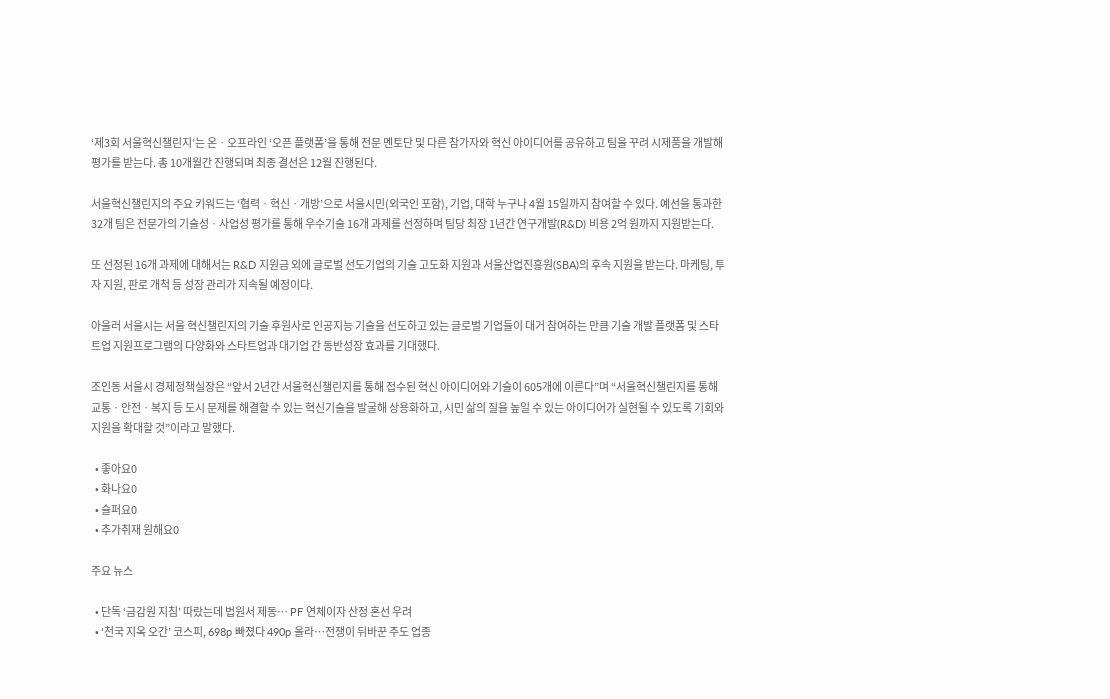‘제3회 서울혁신챌린지’는 온ㆍ오프라인 ‘오픈 플랫폼’을 통해 전문 멘토단 및 다른 참가자와 혁신 아이디어를 공유하고 팀을 꾸려 시제품을 개발해 평가를 받는다. 총 10개월간 진행되며 최종 결선은 12월 진행된다.

서울혁신챌린지의 주요 키워드는 ‘협력ㆍ혁신ㆍ개방’으로 서울시민(외국인 포함), 기업, 대학 누구나 4월 15일까지 참여할 수 있다. 예선을 통과한 32개 팀은 전문가의 기술성ㆍ사업성 평가를 통해 우수기술 16개 과제를 선정하며 팀당 최장 1년간 연구개발(R&D) 비용 2억 원까지 지원받는다.

또 선정된 16개 과제에 대해서는 R&D 지원금 외에 글로벌 선도기업의 기술 고도화 지원과 서울산업진흥원(SBA)의 후속 지원을 받는다. 마케팅, 투자 지원, 판로 개척 등 성장 관리가 지속될 예정이다.

아울러 서울시는 서울 혁신챌린지의 기술 후원사로 인공지능 기술을 선도하고 있는 글로벌 기업들이 대거 참여하는 만큼 기술 개발 플랫폼 및 스타트업 지원프로그램의 다양화와 스타트업과 대기업 간 동반성장 효과를 기대했다.

조인동 서울시 경제정책실장은 “앞서 2년간 서울혁신챌린지를 통해 접수된 혁신 아이디어와 기술이 605개에 이른다”며 “서울혁신챌린지를 통해 교통ㆍ안전ㆍ복지 등 도시 문제를 해결할 수 있는 혁신기술을 발굴해 상용화하고, 시민 삶의 질을 높일 수 있는 아이디어가 실현될 수 있도록 기회와 지원을 확대할 것”이라고 말했다.

  • 좋아요0
  • 화나요0
  • 슬퍼요0
  • 추가취재 원해요0

주요 뉴스

  • 단독 ‘금감원 지침’ 따랐는데 법원서 제동⋯ PF 연체이자 산정 혼선 우려
  • ‘천국 지옥 오간’ 코스피, 698p 빠졌다 490p 올라…전쟁이 뒤바꾼 주도 업종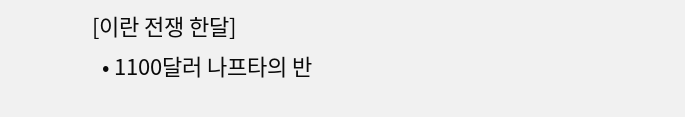[이란 전쟁 한달]
  • 1100달러 나프타의 반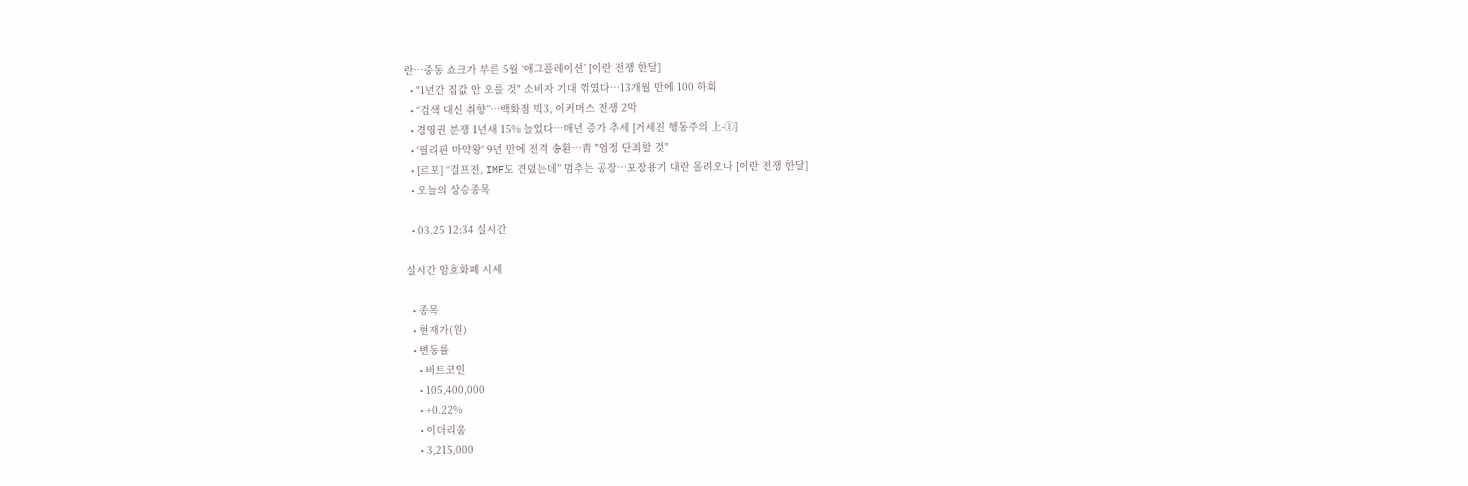란…중동 쇼크가 부른 5월 ‘애그플레이션’ [이란 전쟁 한달]
  • "1년간 집값 안 오를 것" 소비자 기대 꺾였다⋯13개월 만에 100 하회
  • “검색 대신 취향”…백화점 빅3, 이커머스 전쟁 2막
  • 경영권 분쟁 1년새 15% 늘었다…매년 증가 추세 [거세진 행동주의 上-①]
  • '필리핀 마약왕' 9년 만에 전격 송환…靑 "엄정 단죄할 것"
  • [르포] “걸프전, IMF도 견뎠는데” 멈추는 공장…포장용기 대란 몰려오나 [이란 전쟁 한달]
  • 오늘의 상승종목

  • 03.25 12:34 실시간

실시간 암호화폐 시세

  • 종목
  • 현재가(원)
  • 변동률
    • 비트코인
    • 105,400,000
    • +0.22%
    • 이더리움
    • 3,215,000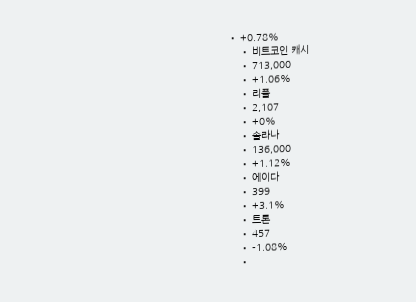• +0.78%
    • 비트코인 캐시
    • 713,000
    • +1.06%
    • 리플
    • 2,107
    • +0%
    • 솔라나
    • 136,000
    • +1.12%
    • 에이다
    • 399
    • +3.1%
    • 트론
    • 457
    • -1.08%
    •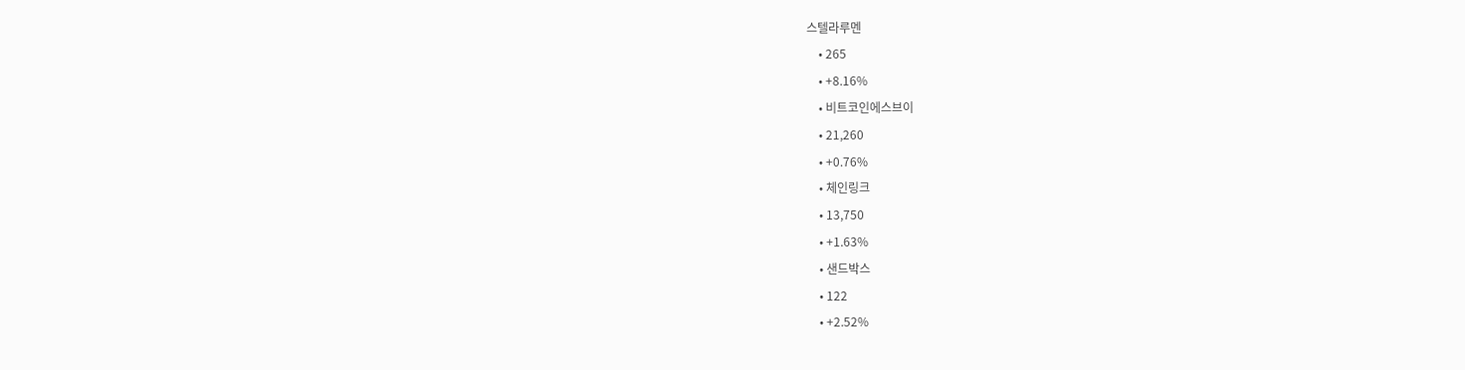스텔라루멘
    • 265
    • +8.16%
    • 비트코인에스브이
    • 21,260
    • +0.76%
    • 체인링크
    • 13,750
    • +1.63%
    • 샌드박스
    • 122
    • +2.52%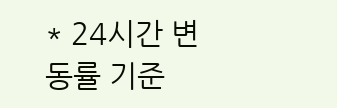* 24시간 변동률 기준